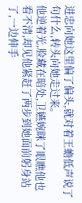进忠向她这里偏了偏头,就对着王蟾低声说了句什么,转头向她走过来。
他逆着光,脸藏在暗处,卫嬿婉眯了眼瞧他也看不清,却见他紧赶了两步到她面前躬身站了,一边伸手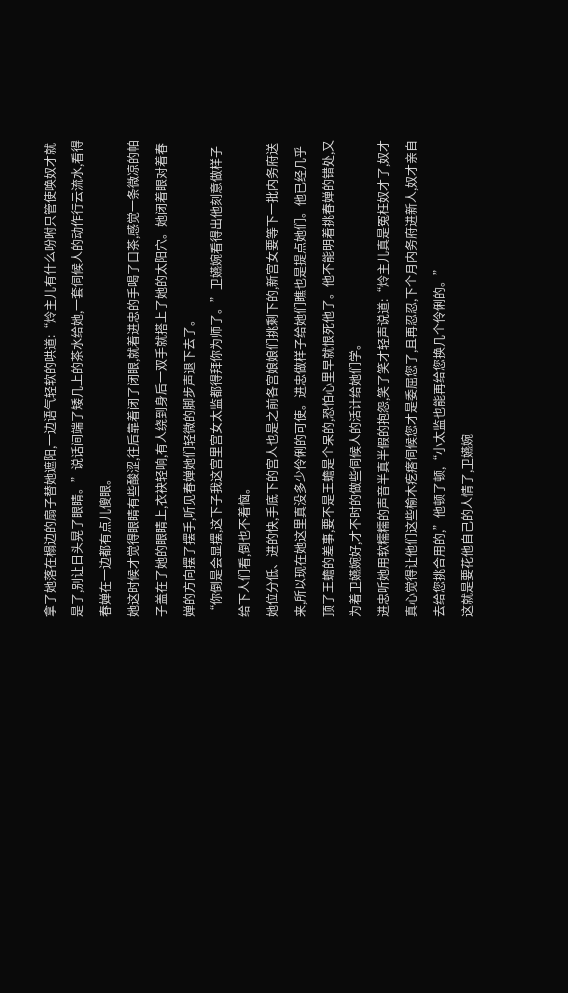拿了她落在榻边的扇子替她遮阳,一边语气轻软的哄道:“炩主儿有什么吩咐只管使唤奴才就是了,别让日头晃了眼睛。”说话间端了矮几上的茶水给她,一套伺候人的动作行云流水,看得春婵在一边都有点儿傻眼。
她这时候才觉得眼睛有些酸涩,往后靠着闭了闭眼,就着进忠的手喝了口茶,感觉一条微凉的帕子盖在了她的眼睛上,衣袂轻响,有人绕到身后一双手就搭上了她的太阳穴。她闭着眼对着春婵的方向摆了摆手,听见春婵她们轻微的脚步声退下去了。
“你倒是会显摆,这下子我这宫里宫女太监都得拜你为师了。”卫嬿婉看得出他刻意做样子给下人们看,倒也不着恼。
她位分低、进的快,手底下的宫人也是之前各宫娘娘们挑剩下的,新宫女要等下一批内务府送来,所以现在她这里真没多少伶俐的可使。进忠做样子给她们瞧也是提点她们。他已经几乎顶了王蟾的差事,要不是王蟾是个呆的,恐怕心里早就恨死他了。他不能明着挑春婵的错处,又为着卫嬿婉好,才不时的做些伺候人的活计给她们学。
进忠听她用软糯糯的声音半真半假的抱怨,笑了笑才轻声说道:“炩主儿真是冤枉奴才了,奴才真心觉得让他们这些榆木疙瘩伺候您才是委屈您了,且再忍忍,下个月内务府进新人,奴才亲自去给您挑合用的,”他顿了顿,“小太监也能再给您换几个伶俐的。”
这就是要花他自己的人情了,卫嬿婉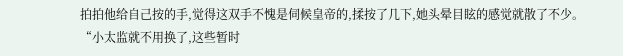拍拍他给自己按的手,觉得这双手不愧是伺候皇帝的,揉按了几下,她头晕目眩的感觉就散了不少。
“小太监就不用换了,这些暂时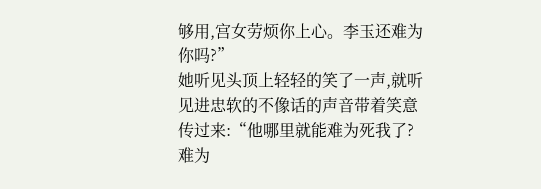够用,宫女劳烦你上心。李玉还难为你吗?”
她听见头顶上轻轻的笑了一声,就听见进忠软的不像话的声音带着笑意传过来:“他哪里就能难为死我了?难为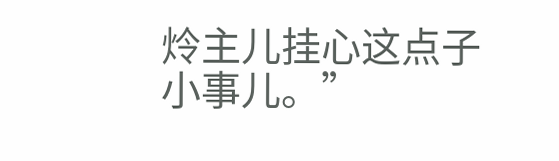炩主儿挂心这点子小事儿。”